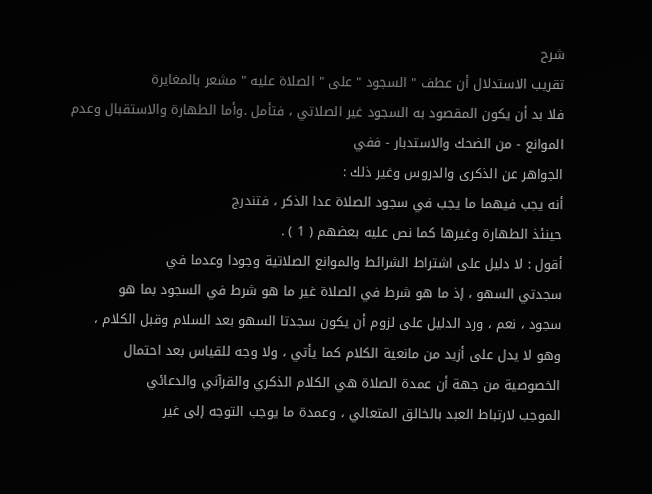شرح
تقريب الاستدلال أن عطف " السجود " على " الصلاة عليه " مشعر بالمغايرة
فلا بد أن يكون المقصود به السجود غير الصلاتي ، فتأمل .وأما الطهارة والاستقبال وعدم الموانع - من الضحك والاستدبار - ففي
الجواهر عن الذكرى والدروس وغير ذلك :
أنه يجب فيهما ما يجب في سجود الصلاة عدا الذكر ، فتندرج
حينئذ الطهارة وغيرها كما نص عليه بعضهم ( 1 ) .
أقول : لا دليل على اشتراط الشرائط والموانع الصلاتية وجودا وعدما في
سجدتي السهو ، إذ ما هو شرط في الصلاة غير ما هو شرط في السجود بما هو
سجود ، نعم ، ورد الدليل على لزوم أن يكون سجدتا السهو بعد السلام وقبل الكلام ،
وهو لا يدل على أزيد من مانعية الكلام كما يأتي ، ولا وجه للقياس بعد احتمال
الخصوصية من جهة أن عمدة الصلاة هي الكلام الذكري والقرآني والدعائي
الموجب لارتباط العبد بالخالق المتعالي ، وعمدة ما يوجب التوجه إلى غير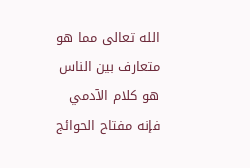الله تعالى مما هو متعارف بين الناس هو كلام الآدمي فإنه مفتاح الحوائج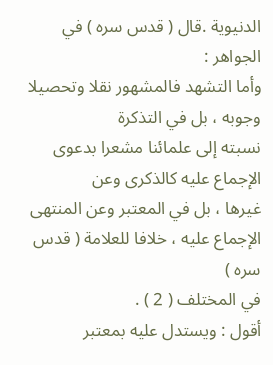الدنيوية .قال ( قدس سره ) في الجواهر :
وأما التشهد فالمشهور نقلا وتحصيلا وجوبه ، بل في التذكرة
نسبته إلى علمائنا مشعرا بدعوى الإجماع عليه كالذكرى وعن
غيرها ، بل في المعتبر وعن المنتهى الإجماع عليه ، خلافا للعلامة ( قدس سره )
في المختلف ( 2 ) .
أقول : ويستدل عليه بمعتبر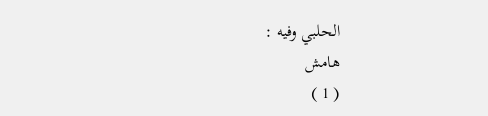الحلبي وفيه :
هامش
( 1 )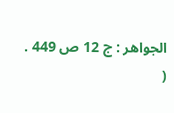الجواهر : ج 12 ص 449 .
(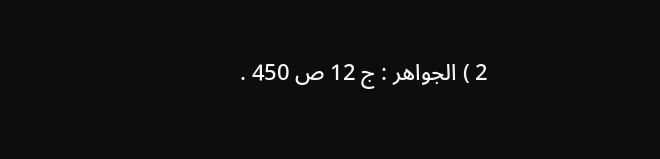2 ) الجواهر : ج 12 ص 450 .